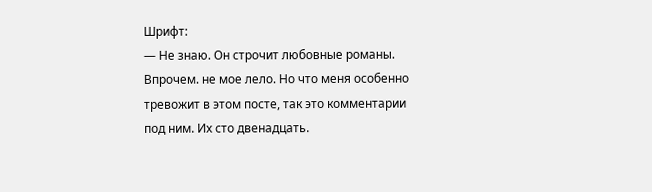Шрифт:
— Не знаю. Он строчит любовные романы. Впрочем. не мое лело. Но что меня особенно тревожит в этом посте, так это комментарии под ним. Их сто двенадцать.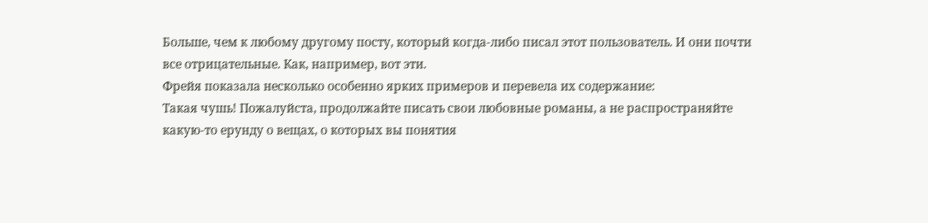Больше, чем к любому другому посту, который когда-либо писал этот пользователь. И они почти все отрицательные. Как, например, вот эти.
Фрейя показала несколько особенно ярких примеров и перевела их содержание:
Такая чушь! Пожалуйста, продолжайте писать свои любовные романы, а не распространяйте какую-то ерунду о вещах, о которых вы понятия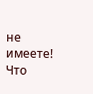не имеете!
Что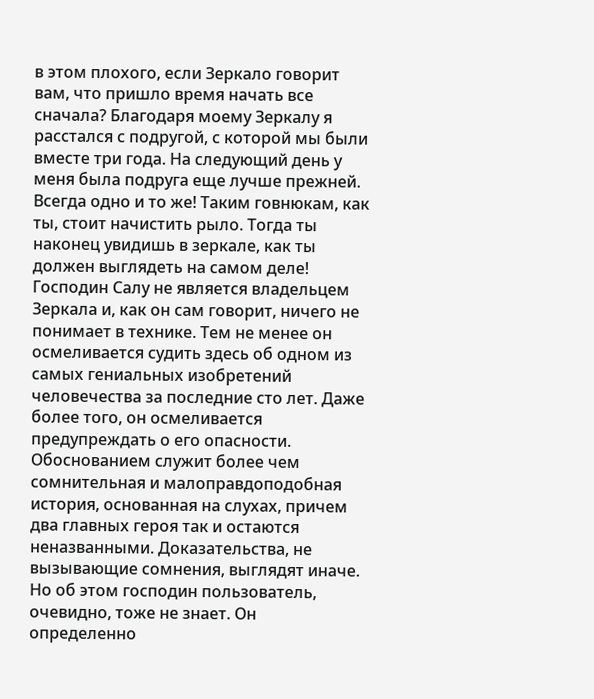в этом плохого, если Зеркало говорит вам, что пришло время начать все сначала? Благодаря моему Зеркалу я расстался с подругой, с которой мы были вместе три года. На следующий день у меня была подруга еще лучше прежней.
Всегда одно и то же! Таким говнюкам, как ты, стоит начистить рыло. Тогда ты наконец увидишь в зеркале, как ты должен выглядеть на самом деле!
Господин Салу не является владельцем Зеркала и, как он сам говорит, ничего не понимает в технике. Тем не менее он осмеливается судить здесь об одном из самых гениальных изобретений человечества за последние сто лет. Даже более того, он осмеливается предупреждать о его опасности. Обоснованием служит более чем сомнительная и малоправдоподобная история, основанная на слухах, причем два главных героя так и остаются неназванными. Доказательства, не вызывающие сомнения, выглядят иначе. Но об этом господин пользователь, очевидно, тоже не знает. Он определенно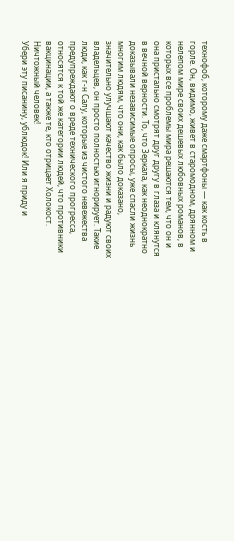технофоб, которому даже смартфоны — как кость в горле. Он, видимо, живет в старомодном, дрянном и нелепом мире своих дешевых любовных романов, в которых все проблемы мира решаются тем, что он и она пристально смотрят друг другу в глаза и клянутся в вечной верности. То, что Зеркала, как неоднократно доказывали независимые опросы, уже спасли жизнь многим людям, что они, как было доказано, значительно улучшают качество жизни и радуют своих владельцев, он просто полностью игнорирует. Такие люди, как г-н Салу, которые из чистого невежества предупреждают о вреде технического прогресса, относятся к той же категории людей, что противники вакцинации, а также те, кто отрицает Холокост. Ничтожный человек!
Убери эту писанину, ублюдок! Или я приду и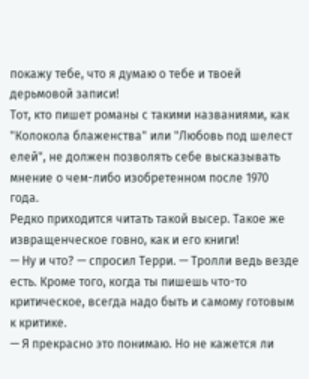покажу тебе, что я думаю о тебе и твоей дерьмовой записи!
Тот, кто пишет романы с такими названиями, как "Колокола блаженства" или "Любовь под шелест елей", не должен позволять себе высказывать мнение о чем-либо изобретенном после 1970 года.
Редко приходится читать такой высер. Такое же извращенческое говно, как и его книги!
— Ну и что? — спросил Терри. — Тролли ведь везде есть. Кроме того, когда ты пишешь что-то критическое, всегда надо быть и самому готовым к критике.
— Я прекрасно это понимаю. Но не кажется ли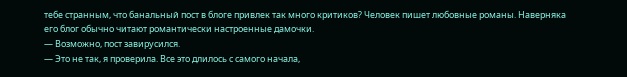тебе странным, что банальный пост в блоге привлек так много критиков? Человек пишет любовные романы. Наверняка его блог обычно читают романтически настроенные дамочки.
— Возможно, пост завирусился.
— Это не так, я проверила. Все это длилось с самого начала,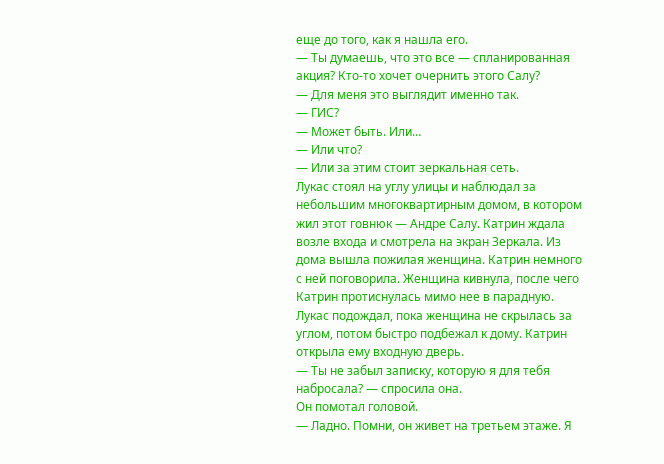еще до того, как я нашла его.
— Ты думаешь, что это все — спланированная акция? Кто-то хочет очернить этого Салу?
— Для меня это выглядит именно так.
— ГИС?
— Может быть. Или…
— Или что?
— Или за этим стоит зеркальная сеть.
Лукас стоял на углу улицы и наблюдал за небольшим многоквартирным домом, в котором жил этот говнюк — Андре Салу. Катрин ждала возле входа и смотрела на экран Зеркала. Из дома вышла пожилая женщина. Катрин немного с ней поговорила. Женщина кивнула, после чего Катрин протиснулась мимо нее в парадную.
Лукас подождал, пока женщина не скрылась за углом, потом быстро подбежал к дому. Катрин открыла ему входную дверь.
— Ты не забыл записку, которую я для тебя набросала? — спросила она.
Он помотал головой.
— Ладно. Помни, он живет на третьем этаже. Я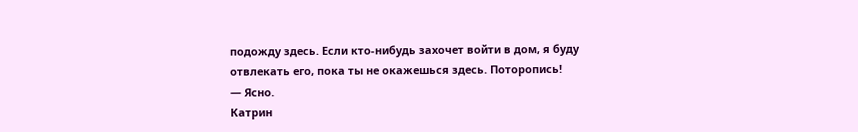подожду здесь. Если кто-нибудь захочет войти в дом, я буду отвлекать его, пока ты не окажешься здесь. Поторопись!
— Ясно.
Катрин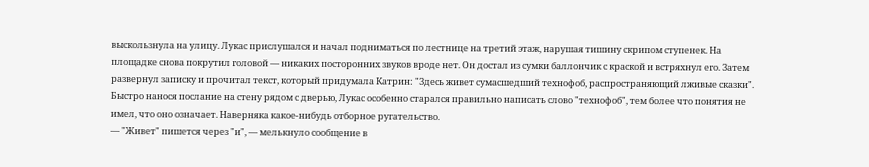выскользнула на улицу. Лукас прислушался и начал подниматься по лестнице на третий этаж, нарушая тишину скрипом ступенек. На площадке снова покрутил головой — никаких посторонних звуков вроде нет. Он достал из сумки баллончик с краской и встряхнул его. Затем развернул записку и прочитал текст, который придумала Катрин: "Здесь живет сумасшедший технофоб, распространяющий лживые сказки".
Быстро нанося послание на стену рядом с дверью, Лукас особенно старался правильно написать слово "технофоб", тем более что понятия не имел, что оно означает. Наверняка какое-нибудь отборное ругательство.
— "Живет" пишется через "и", — мелькнуло сообщение в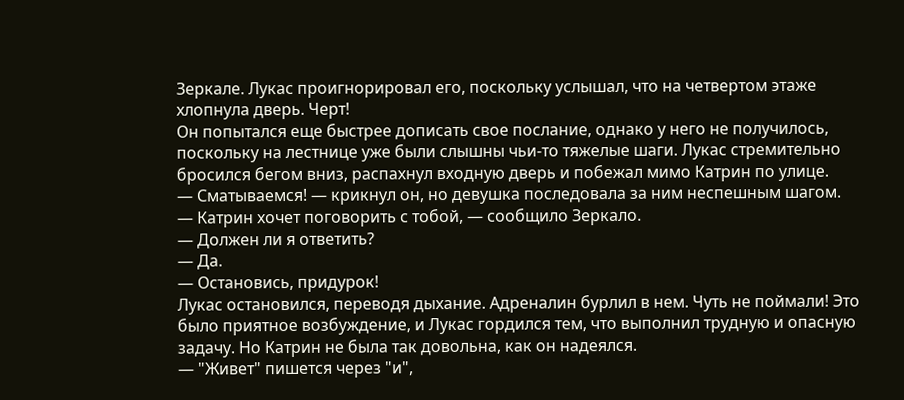Зеркале. Лукас проигнорировал его, поскольку услышал, что на четвертом этаже хлопнула дверь. Черт!
Он попытался еще быстрее дописать свое послание, однако у него не получилось, поскольку на лестнице уже были слышны чьи-то тяжелые шаги. Лукас стремительно бросился бегом вниз, распахнул входную дверь и побежал мимо Катрин по улице.
— Сматываемся! — крикнул он, но девушка последовала за ним неспешным шагом.
— Катрин хочет поговорить с тобой, — сообщило Зеркало.
— Должен ли я ответить?
— Да.
— Остановись, придурок!
Лукас остановился, переводя дыхание. Адреналин бурлил в нем. Чуть не поймали! Это было приятное возбуждение, и Лукас гордился тем, что выполнил трудную и опасную задачу. Но Катрин не была так довольна, как он надеялся.
— "Живет" пишется через "и",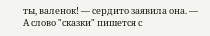ты, валенок! — сердито заявила она. — А слово "сказки" пишется с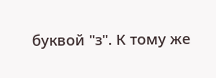буквой "з". К тому же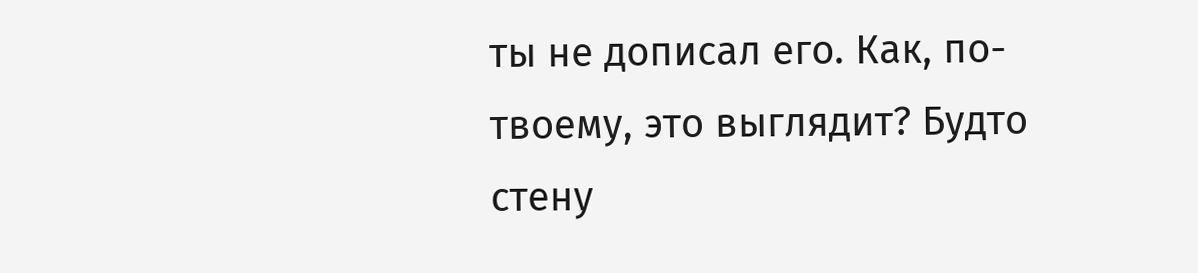ты не дописал его. Как, по-твоему, это выглядит? Будто стену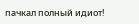пачкал полный идиот!